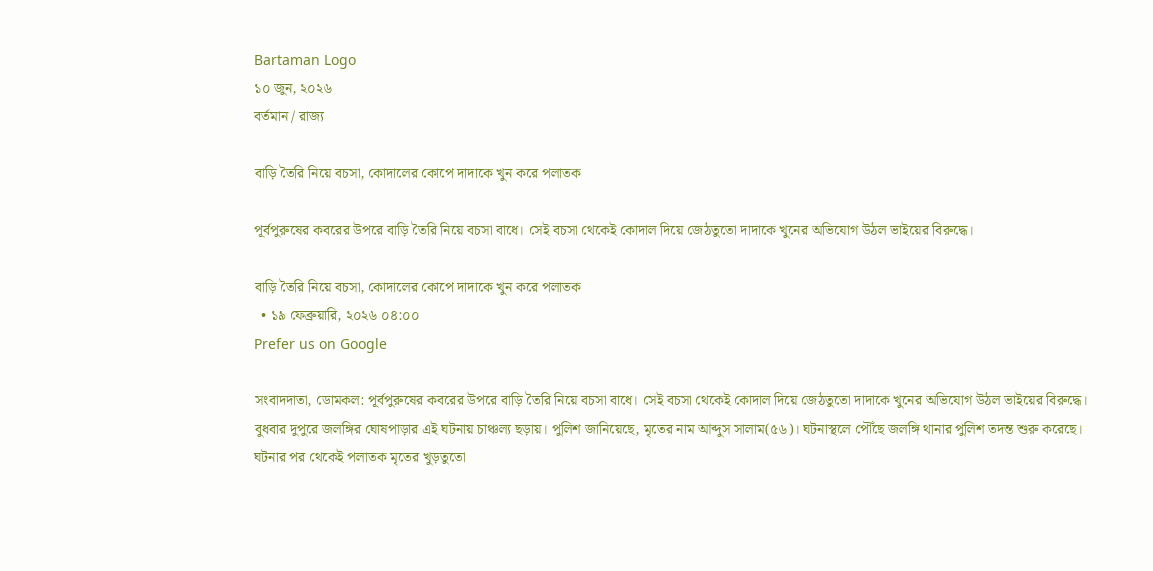Bartaman Logo
১০ জুন, ২০২৬
বর্তমান / রাজ্য

বাড়ি তৈরি নিয়ে বচসা, কোদালের কোপে দাদাকে খুন করে পলাতক

পূর্বপুরুষের কবরের উপরে বাড়ি তৈরি নিয়ে বচসা বাধে। সেই বচসা থেকেই কোদাল দিয়ে জেঠতুতো দাদাকে খুনের অভিযোগ উঠল ভাইয়ের বিরুদ্ধে।

বাড়ি তৈরি নিয়ে বচসা, কোদালের কোপে দাদাকে খুন করে পলাতক
  • ১৯ ফেব্রুয়ারি, ২০২৬ ০৪:০০
Prefer us on Google

সংবাদদাতা, ডোমকল: পূর্বপুরুষের কবরের উপরে বাড়ি তৈরি নিয়ে বচসা বাধে। সেই বচসা থেকেই কোদাল দিয়ে জেঠতুতো দাদাকে খুনের অভিযোগ উঠল ভাইয়ের বিরুদ্ধে। বুধবার দুপুরে জলঙ্গির ঘোষপাড়ার এই ঘটনায় চাঞ্চল্য ছড়ায়। পুলিশ জানিয়েছে, মৃতের নাম আব্দুস সালাম(৫৬)। ঘটনাস্থলে পৌঁছে জলঙ্গি থানার পুলিশ তদন্ত শুরু করেছে। ঘটনার পর থেকেই পলাতক মৃতের খুড়তুতো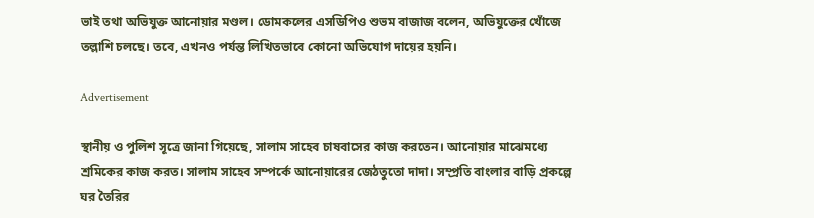ভাই তথা অভিযুক্ত আনোয়ার মণ্ডল। ডোমকলের এসডিপিও শুভম বাজাজ বলেন, অভিযুক্তের খোঁজে তল্লাশি চলছে। তবে, এখনও পর্যন্ত লিখিতভাবে কোনো অভিযোগ দায়ের হয়নি।

Advertisement

স্থানীয় ও পুলিশ সূত্রে জানা গিয়েছে, সালাম সাহেব চাষবাসের কাজ করতেন। আনোয়ার মাঝেমধ্যে শ্রমিকের কাজ করত। সালাম সাহেব সম্পর্কে আনোয়ারের জেঠতুতো দাদা। সম্প্রতি বাংলার বাড়ি প্রকল্পে ঘর তৈরির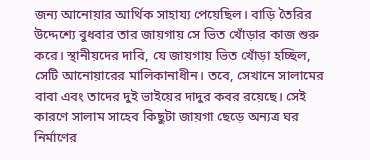জন্য আনোয়ার আর্থিক সাহায্য পেয়েছিল। বাড়ি তৈরির উদ্দেশ্যে বুধবার তার জায়গায় সে ভিত খোঁড়ার কাজ শুরু করে। স্থানীয়দের দাবি, যে জায়গায় ভিত খোঁড়া হচ্ছিল, সেটি আনোয়ারের মালিকানাধীন। তবে, সেখানে সালামের বাবা এবং তাদের দুই ভাইয়ের দাদুর কবর রয়েছে। সেই কারণে সালাম সাহেব কিছুটা জায়গা ছেড়ে অন্যত্র ঘর নির্মাণের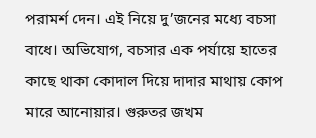পরামর্শ দেন। এই নিয়ে দু’জনের মধ্যে বচসা বাধে। অভিযোগ, বচসার এক পর্যায়ে হাতের কাছে থাকা কোদাল দিয়ে দাদার মাথায় কোপ মারে আনোয়ার। গুরুতর জখম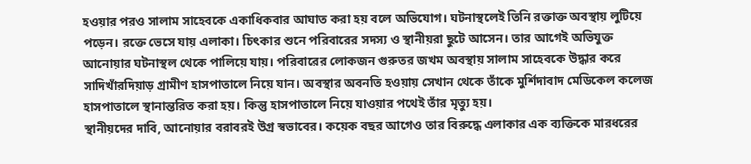হওয়ার পরও সালাম সাহেবকে একাধিকবার আঘাত করা হয় বলে অভিযোগ। ঘটনাস্থলেই তিনি রক্তাক্ত অবস্থায় লুটিয়ে পড়েন। রক্তে ভেসে যায় এলাকা। চিৎকার শুনে পরিবারের সদস্য ও স্থানীয়রা ছুটে আসেন। তার আগেই অভিযুক্ত আনোয়ার ঘটনাস্থল থেকে পালিয়ে যায়। পরিবারের লোকজন গুরুতর জখম অবস্থায় সালাম সাহেবকে উদ্ধার করে সাদিখাঁরদিয়াড় গ্রামীণ হাসপাতালে নিয়ে যান। অবস্থার অবনতি হওয়ায় সেখান থেকে তাঁকে মুর্শিদাবাদ মেডিকেল কলেজ হাসপাতালে স্থানান্তরিত করা হয়। কিন্তু হাসপাতালে নিয়ে যাওয়ার পথেই তাঁর মৃত্যু হয়।
স্থানীয়দের দাবি, আনোয়ার বরাবরই উগ্র স্বভাবের। কয়েক বছর আগেও তার বিরুদ্ধে এলাকার এক ব্যক্তিকে মারধরের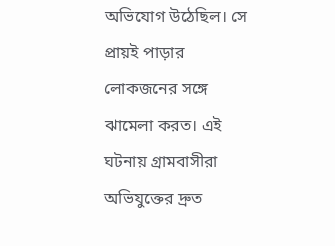অভিযোগ উঠেছিল। সে প্রায়ই পাড়ার লোকজনের সঙ্গে ঝামেলা করত। এই ঘটনায় গ্রামবাসীরা অভিযুক্তের দ্রুত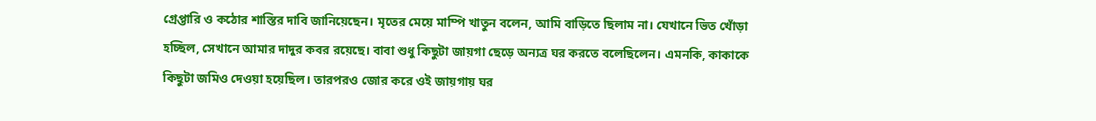গ্রেপ্তারি ও কঠোর শাস্তির দাবি জানিয়েছেন। মৃতের মেয়ে মাম্পি খাতুন বলেন, আমি বাড়িতে ছিলাম না। যেখানে ভিত খোঁড়া হচ্ছিল, সেখানে আমার দাদুর কবর রয়েছে। বাবা শুধু কিছুটা জায়গা ছেড়ে অন্যত্র ঘর করতে বলেছিলেন। এমনকি, কাকাকে কিছুটা জমিও দেওয়া হয়েছিল। তারপরও জোর করে ওই জায়গায় ঘর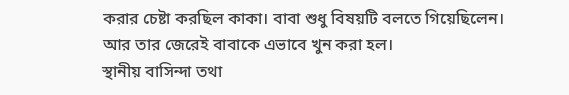করার চেষ্টা করছিল কাকা। বাবা শুধু বিষয়টি বলতে গিয়েছিলেন। আর তার জেরেই বাবাকে এভাবে খুন করা হল।
স্থানীয় বাসিন্দা তথা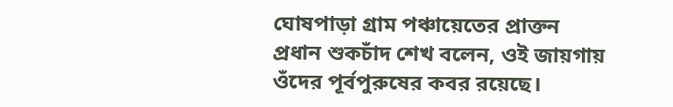ঘোষপাড়া গ্রাম পঞ্চায়েতের প্রাক্তন প্রধান শুকচাঁদ শেখ বলেন, ওই জায়গায় ওঁদের পূর্বপুরুষের কবর রয়েছে।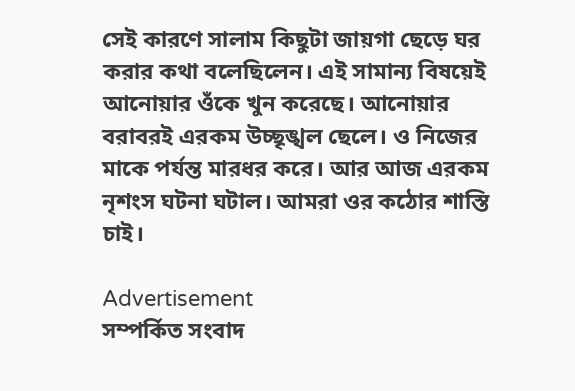সেই কারণে সালাম কিছুটা জায়গা ছেড়ে ঘর করার কথা বলেছিলেন। এই সামান্য বিষয়েই আনোয়ার ওঁকে খুন করেছে। আনোয়ার বরাবরই এরকম উচ্ছৃঙ্খল ছেলে। ও নিজের মাকে পর্যন্ত মারধর করে। আর আজ এরকম নৃশংস ঘটনা ঘটাল। আমরা ওর কঠোর শাস্তি চাই।

Advertisement
সম্পর্কিত সংবাদ